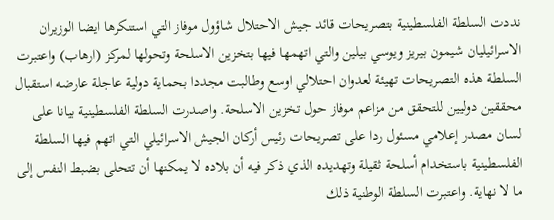نددت السلطة الفلسطينية بتصريحات قائد جيش الاحتلال شاؤول موفاز التي استنكرها ايضا الوزيران الاسرائيليان شيمون بيريز ويوسي بيلين والتي اتهمها فيها بتخزين الاسلحة وتحولها لمركز (ارهاب) واعتبرت السلطة هذه التصريحات تهيئة لعدوان احتلالي اوسع وطالبت مجددا بحماية دولية عاجلة عارضه استقبال محققين دوليين للتحقق من مزاعم موفاز حول تخزين الاسلحة. واصدرت السلطة الفلسطينية بيانا على لسان مصدر إعلامي مسئول ردا على تصريحات رئيس أركان الجيش الاسرائيلي التي اتهم فيها السلطة الفلسطينية باستخدام أسلحة ثقيلة وتهديده الذي ذكر فيه أن بلاده لا يمكنها أن تتحلى بضبط النفس إلى ما لا نهاية. واعتبرت السلطة الوطنية ذلك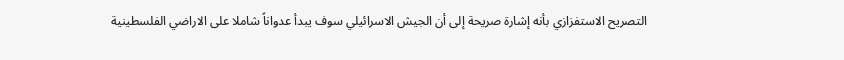التصريح الاستفزازي بأنه إشارة صريحة إلى أن الجيش الاسرائيلي سوف يبدأ عدواناً شاملا على الاراضي الفلسطينية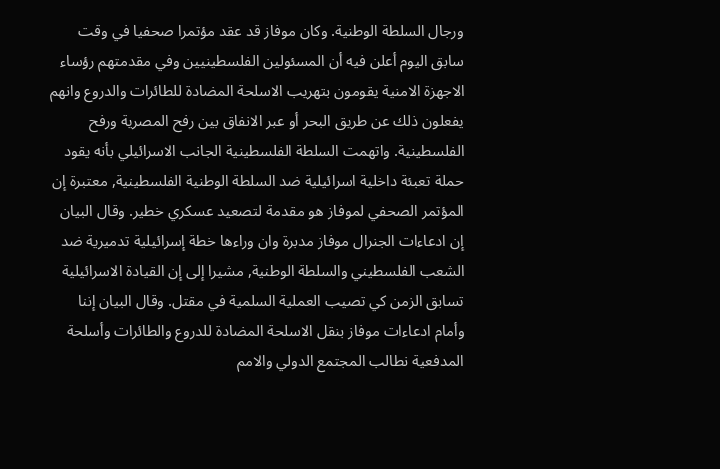ورجال السلطة الوطنية. وكان موفاز قد عقد مؤتمرا صحفيا في وقت سابق اليوم أعلن فيه أن المسئولين الفلسطينيين وفي مقدمتهم رؤساء الاجهزة الامنية يقومون بتهريب الاسلحة المضادة للطائرات والدروع وانهم يفعلون ذلك عن طريق البحر أو عبر الانفاق بين رفح المصرية ورفح الفلسطينية. واتهمت السلطة الفلسطينية الجانب الاسرائيلي بأنه يقود حملة تعبئة داخلية اسرائيلية ضد السلطة الوطنية الفلسطينية, معتبرة إن المؤتمر الصحفي لموفاز هو مقدمة لتصعيد عسكري خطير. وقال البيان إن ادعاءات الجنرال موفاز مدبرة وان وراءها خطة إسرائيلية تدميرية ضد الشعب الفلسطيني والسلطة الوطنية, مشيرا إلى إن القيادة الاسرائيلية تسابق الزمن كي تصيب العملية السلمية في مقتل. وقال البيان إننا وأمام ادعاءات موفاز بنقل الاسلحة المضادة للدروع والطائرات وأسلحة المدفعية نطالب المجتمع الدولي والامم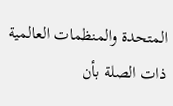المتحدة والمنظمات العالمية ذات الصلة بأن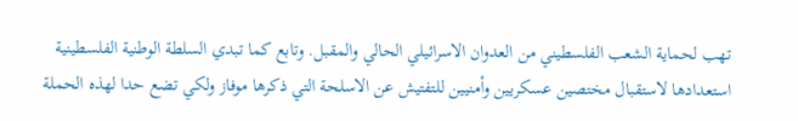تهب لحماية الشعب الفلسطيني من العدوان الاسرائيلي الحالي والمقبل. وتابع كما تبدي السلطة الوطنية الفلسطينية استعدادها لاستقبال مختصين عسكريين وأمنيين للتفتيش عن الاسلحة التي ذكرها موفاز ولكي تضع حدا لهذه الحملة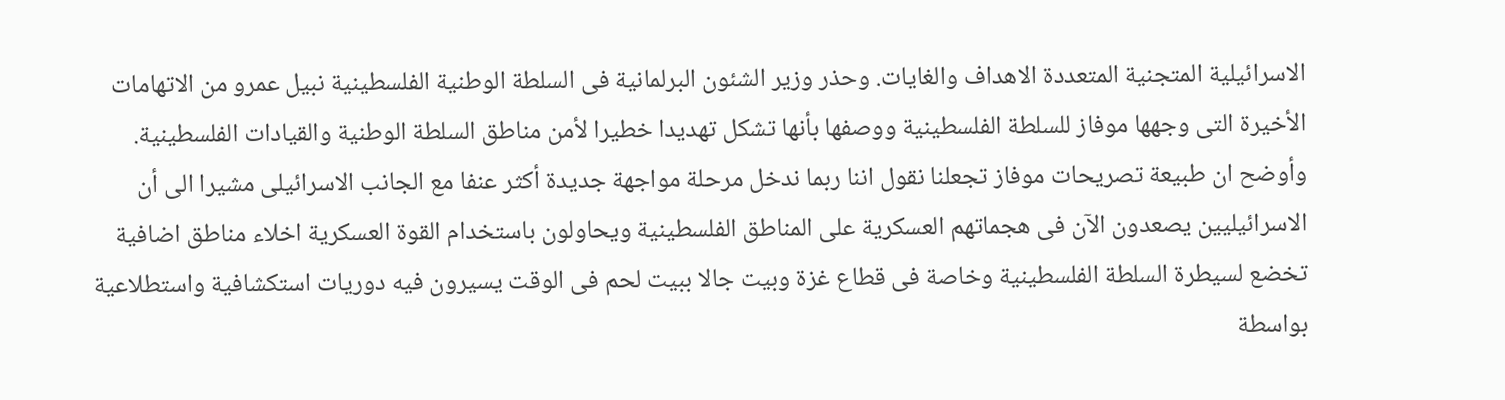الاسرائيلية المتجنية المتعددة الاهداف والغايات. وحذر وزير الشئون البرلمانية فى السلطة الوطنية الفلسطينية نبيل عمرو من الاتهامات الأخيرة التى وجهها موفاز للسلطة الفلسطينية ووصفها بأنها تشكل تهديدا خطيرا لأمن مناطق السلطة الوطنية والقيادات الفلسطينية. وأوضح ان طبيعة تصريحات موفاز تجعلنا نقول اننا ربما ندخل مرحلة مواجهة جديدة أكثر عنفا مع الجانب الاسرائيلى مشيرا الى أن الاسرائيليين يصعدون الآن فى هجماتهم العسكرية على المناطق الفلسطينية ويحاولون باستخدام القوة العسكرية اخلاء مناطق اضافية تخضع لسيطرة السلطة الفلسطينية وخاصة فى قطاع غزة وبيت جالا ببيت لحم فى الوقت يسيرون فيه دوريات استكشافية واستطلاعية بواسطة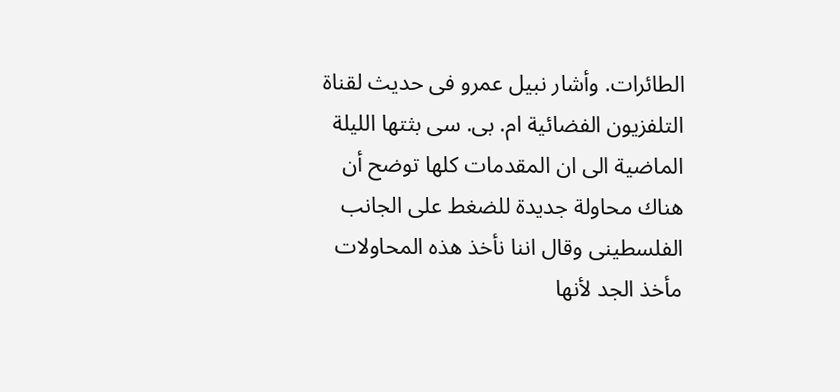الطائرات. وأشار نبيل عمرو فى حديث لقناة التلفزيون الفضائية ام. بى. سى بثتها الليلة الماضية الى ان المقدمات كلها توضح أن هناك محاولة جديدة للضغط على الجانب الفلسطينى وقال اننا نأخذ هذه المحاولات مأخذ الجد لأنها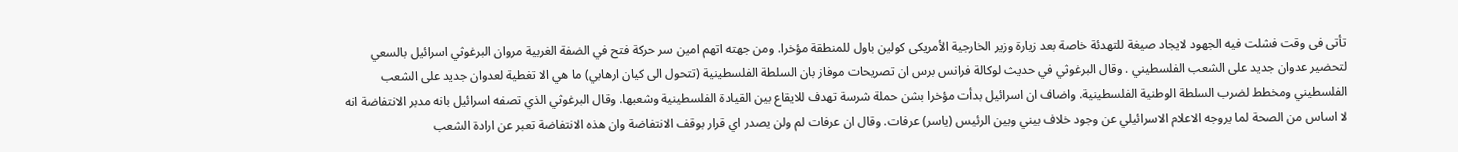تأتى فى وقت فشلت فيه الجهود لايجاد صيغة للتهدئة خاصة بعد زيارة وزير الخارجية الأمريكى كولين باول للمنطقة مؤخرا. ومن جهته اتهم امين سر حركة فتح في الضفة الغربية مروان البرغوثي اسرائيل بالسعي لتحضير عدوان جديد على الشعب الفلسطيني . وقال البرغوثي في حديث لوكالة فرانس برس ان تصريحات موفاز بان السلطة الفلسطينية (تتحول الى كيان ارهابي) ما هي الا تغطية لعدوان جديد على الشعب الفلسطيني ومخطط لضرب السلطة الوطنية الفلسطينية. واضاف ان اسرائيل بدأت مؤخرا بشن حملة شرسة تهدف للايقاع بين القيادة الفلسطينية وشعبها. وقال البرغوثي الذي تصفه اسرائيل بانه مدبر الانتفاضة انه لا اساس من الصحة لما يروجه الاعلام الاسرائيلي عن وجود خلاف بيني وبين الرئيس (ياسر) عرفات. وقال ان عرفات لم ولن يصدر اي قرار بوقف الانتفاضة وان هذه الانتفاضة تعبر عن ارادة الشعب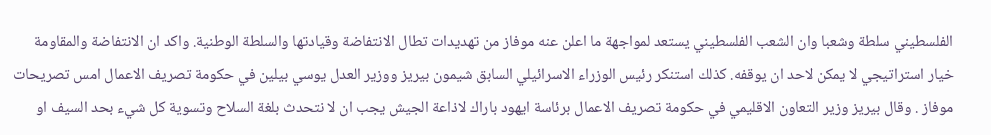الفلسطيني سلطة وشعبا وان الشعب الفلسطيني يستعد لمواجهة ما اعلن عنه موفاز من تهديدات تطال الانتفاضة وقيادتها والسلطة الوطنية. واكد ان الانتفاضة والمقاومة خيار استراتيجي لا يمكن لاحد ان يوقفه. كذلك استنكر رئيس الوزراء الاسرائيلي السابق شيمون بيريز ووزير العدل يوسي بيلين في حكومة تصريف الاعمال امس تصريحات موفاز . وقال بيريز وزير التعاون الاقليمي في حكومة تصريف الاعمال برئاسة ايهود باراك لاذاعة الجيش يجب ان لا نتحدث بلغة السلاح وتسوية كل شيء بحد السيف او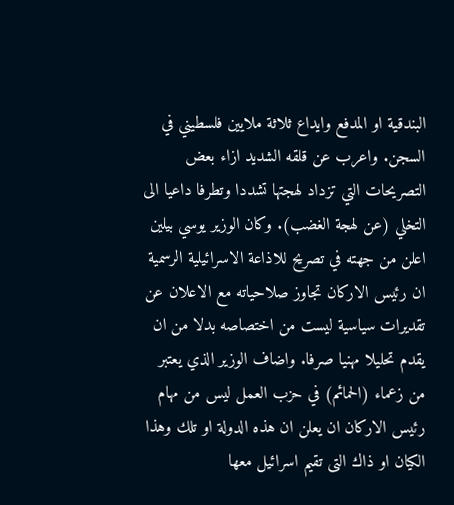البندقية او المدفع وايداع ثلاثة ملايين فلسطيني في السجن. واعرب عن قلقه الشديد ازاء بعض التصريحات التي تزداد لهجتها تشددا وتطرفا داعيا الى التخلي (عن لهجة الغضب). وكان الوزير يوسي بيلين اعلن من جهته في تصريح للاذاعة الاسرائيلية الرسمية ان رئيس الاركان تجاوز صلاحياته مع الاعلان عن تقديرات سياسية ليست من اختصاصه بدلا من ان يقدم تحليلا مهنيا صرفا. واضاف الوزير الذي يعتبر من زعماء (الحمائم) في حزب العمل ليس من مهام رئيس الاركان ان يعلن ان هذه الدولة او تلك وهذا الكيان او ذاك التى تقيم اسرائيل معها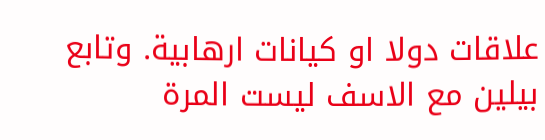علاقات دولا او كيانات ارهابية. وتابع بيلين مع الاسف ليست المرة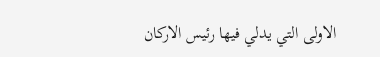الاولى التي يدلي فيها رئيس الاركان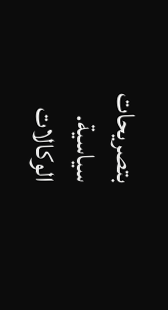بتصريحات سياسية. الوكالات